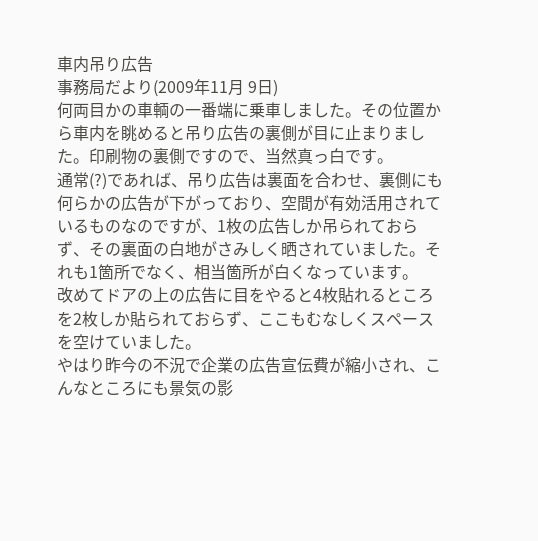車内吊り広告
事務局だより(2009年11月 9日)
何両目かの車輌の一番端に乗車しました。その位置から車内を眺めると吊り広告の裏側が目に止まりました。印刷物の裏側ですので、当然真っ白です。
通常(?)であれば、吊り広告は裏面を合わせ、裏側にも何らかの広告が下がっており、空間が有効活用されているものなのですが、1枚の広告しか吊られておらず、その裏面の白地がさみしく晒されていました。それも1箇所でなく、相当箇所が白くなっています。
改めてドアの上の広告に目をやると4枚貼れるところを2枚しか貼られておらず、ここもむなしくスペースを空けていました。
やはり昨今の不況で企業の広告宣伝費が縮小され、こんなところにも景気の影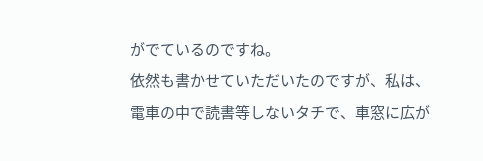がでているのですね。
依然も書かせていただいたのですが、私は、電車の中で読書等しないタチで、車窓に広が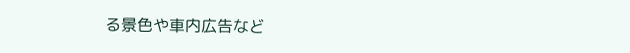る景色や車内広告など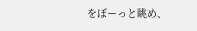をぼーっと眺め、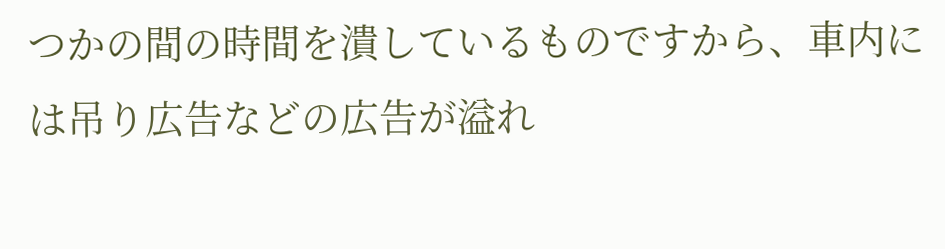つかの間の時間を潰しているものですから、車内には吊り広告などの広告が溢れ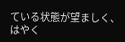ている状態が望ましく、はやく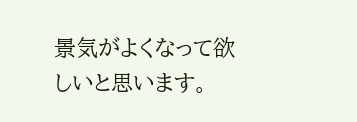景気がよくなって欲しいと思います。